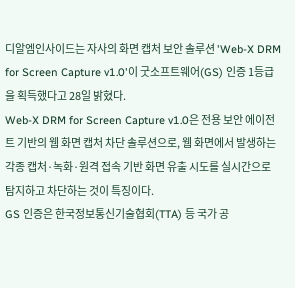디알엠인사이드는 자사의 화면 캡처 보안 솔루션 'Web-X DRM for Screen Capture v1.0'이 굿소프트웨어(GS) 인증 1등급을 획득했다고 28일 밝혔다.
Web-X DRM for Screen Capture v1.0은 전용 보안 에이전트 기반의 웹 화면 캡처 차단 솔루션으로, 웹 화면에서 발생하는 각종 캡처·녹화·원격 접속 기반 화면 유출 시도를 실시간으로 탐지하고 차단하는 것이 특징이다.
GS 인증은 한국정보통신기술협회(TTA) 등 국가 공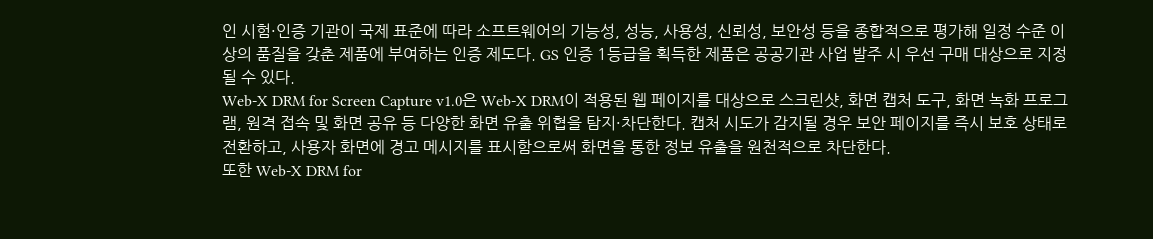인 시험·인증 기관이 국제 표준에 따라 소프트웨어의 기능성, 성능, 사용성, 신뢰성, 보안성 등을 종합적으로 평가해 일정 수준 이상의 품질을 갖춘 제품에 부여하는 인증 제도다. GS 인증 1등급을 획득한 제품은 공공기관 사업 발주 시 우선 구매 대상으로 지정될 수 있다.
Web-X DRM for Screen Capture v1.0은 Web-X DRM이 적용된 웹 페이지를 대상으로 스크린샷, 화면 캡처 도구, 화면 녹화 프로그램, 원격 접속 및 화면 공유 등 다양한 화면 유출 위협을 탐지·차단한다. 캡처 시도가 감지될 경우 보안 페이지를 즉시 보호 상태로 전환하고, 사용자 화면에 경고 메시지를 표시함으로써 화면을 통한 정보 유출을 원천적으로 차단한다.
또한 Web-X DRM for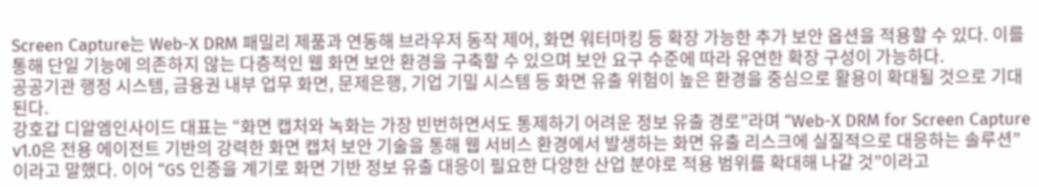Screen Capture는 Web-X DRM 패밀리 제품과 연동해 브라우저 동작 제어, 화면 워터마킹 등 확장 가능한 추가 보안 옵션을 적용할 수 있다. 이를 통해 단일 기능에 의존하지 않는 다층적인 웹 화면 보안 환경을 구축할 수 있으며 보안 요구 수준에 따라 유연한 확장 구성이 가능하다.
공공기관 행정 시스템, 금융권 내부 업무 화면, 문제은행, 기업 기밀 시스템 등 화면 유출 위험이 높은 환경을 중심으로 활용이 확대될 것으로 기대된다.
강호갑 디알엠인사이드 대표는 “화면 캡처와 녹화는 가장 빈번하면서도 통제하기 어려운 정보 유출 경로”라며 “Web-X DRM for Screen Capture v1.0은 전용 에이전트 기반의 강력한 화면 캡처 보안 기술을 통해 웹 서비스 환경에서 발생하는 화면 유출 리스크에 실질적으로 대응하는 솔루션”이라고 말했다. 이어 “GS 인증을 계기로 화면 기반 정보 유출 대응이 필요한 다양한 산업 분야로 적용 범위를 확대해 나갈 것”이라고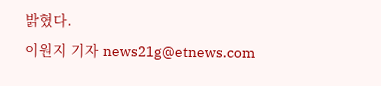밝혔다.
이원지 기자 news21g@etnews.com